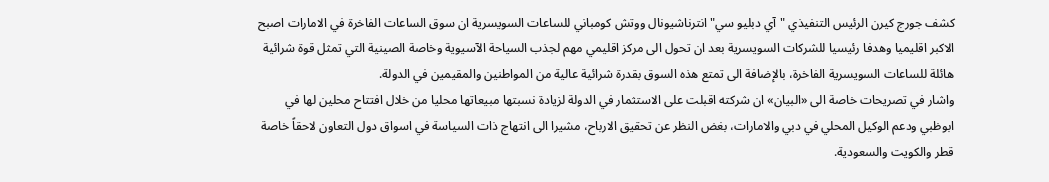كشف جورج كيرن الرئيس التنفيذي "آي دبليو سي" انترناشيونال ووتش كومباني للساعات السويسرية ان سوق الساعات الفاخرة في الامارات اصبح الاكبر اقليميا وهدفا رئيسيا للشركات السويسرية بعد ان تحول الى مركز اقليمي مهم لجذب السياحة الآسيوية وخاصة الصينية التي تمثل قوة شرائية هائلة للساعات السويسرية الفاخرة، بالإضافة الى تمتع هذه السوق بقدرة شرائية عالية من المواطنين والمقيمين في الدولة.
واشار في تصريحات خاصة الى «البيان» ان شركته اقبلت على الاستثمار في الدولة لزيادة نسبتها مبيعاتها محليا من خلال افتتاح محلين لها في ابوظبي ودعم الوكيل المحلي في دبي والامارات، بغض النظر عن تحقيق الارباح، مشيرا الى انتهاج ذات السياسة في اسواق دول التعاون لاحقاً خاصة قطر والكويت والسعودية.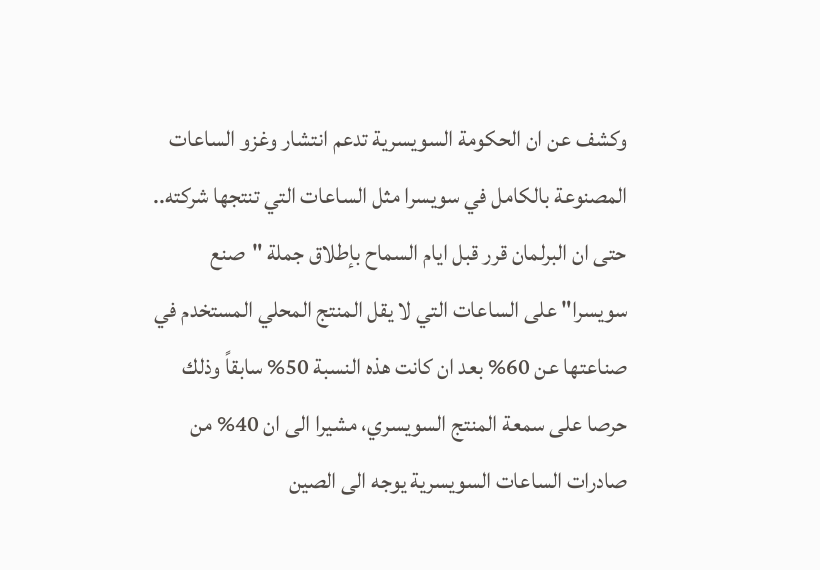وكشف عن ان الحكومة السويسرية تدعم انتشار وغزو الساعات المصنوعة بالكامل في سويسرا مثل الساعات التي تنتجها شركته.. حتى ان البرلمان قرر قبل ايام السماح بإطلاق جملة "صنع سويسرا" على الساعات التي لا يقل المنتج المحلي المستخدم في صناعتها عن 60% بعد ان كانت هذه النسبة 50% سابقاً وذلك حرصا على سمعة المنتج السويسري، مشيرا الى ان 40% من صادرات الساعات السويسرية يوجه الى الصين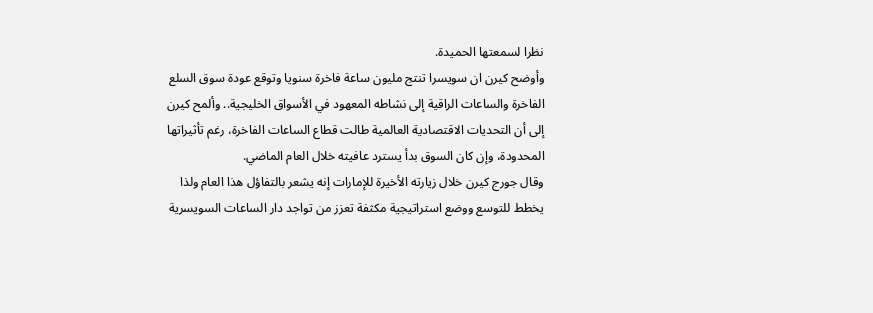نظرا لسمعتها الحميدة.
وأوضح كيرن ان سويسرا تنتج مليون ساعة فاخرة سنويا وتوقع عودة سوق السلع الفاخرة والساعات الراقية إلى نشاطه المعهود في الأسواق الخليجية.. وألمح كيرن إلى أن التحديات الاقتصادية العالمية طالت قطاع الساعات الفاخرة، رغم تأثيراتها المحدودة، وإن كان السوق بدأ يسترد عافيته خلال العام الماضي.
وقال جورج كيرن خلال زيارته الأخيرة للإمارات إنه يشعر بالتفاؤل هذا العام ولذا يخطط للتوسع ووضع استراتيجية مكثفة تعزز من تواجد دار الساعات السويسرية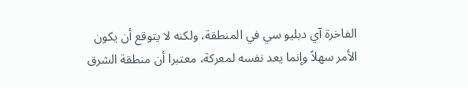الفاخرة آي دبليو سي في المنطقة، ولكنه لا يتوقع أن يكون الأمر سهلاً وإنما يعد نفسه لمعركة، معتبرا أن منطقة الشرق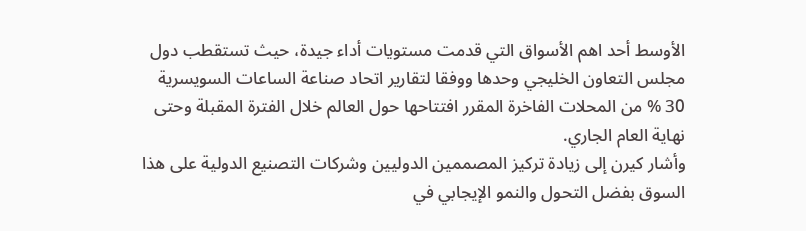الأوسط أحد اهم الأسواق التي قدمت مستويات أداء جيدة، حيث تستقطب دول مجلس التعاون الخليجي وحدها ووفقا لتقارير اتحاد صناعة الساعات السويسرية 30 % من المحلات الفاخرة المقرر افتتاحها حول العالم خلال الفترة المقبلة وحتى نهاية العام الجاري.
وأشار كيرن إلى زيادة تركيز المصممين الدوليين وشركات التصنيع الدولية على هذا السوق بفضل التحول والنمو الإيجابي في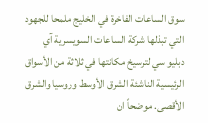سوق الساعات الفاخرة في الخليج ملمحا للجهود التي تبذلها شركة الساعات السويسرية آي دبليو سي لترسيخ مكانتها في ثلاثة من الأسواق الرئيسية الناشئة الشرق الأوسط وروسيا والشرق الأقصى. موضحاً ان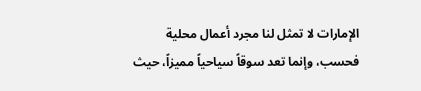الإمارات لا تمثل لنا مجرد أعمال محلية فحسب، وإنما تعد سوقاً سياحياً مميزاً، حيث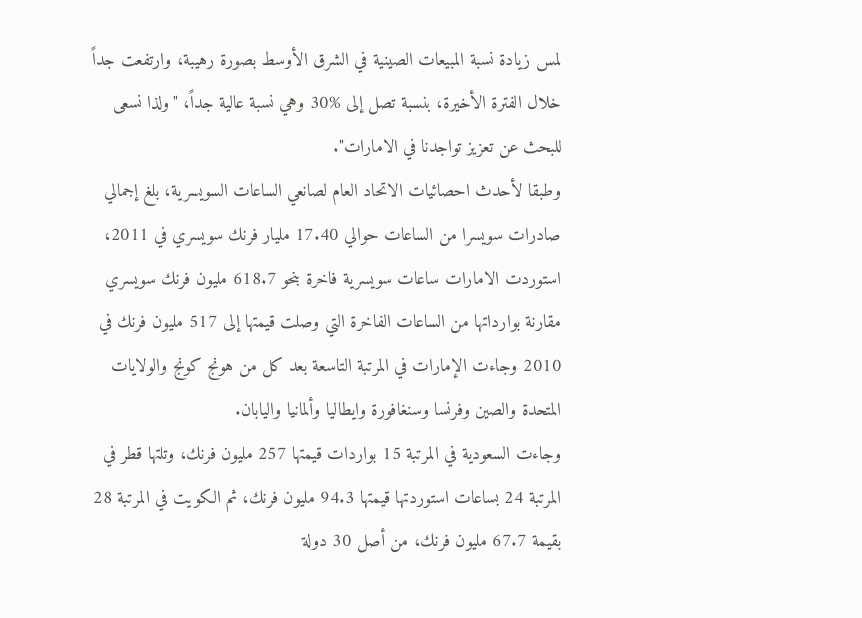لمس زيادة نسبة المبيعات الصينية في الشرق الأوسط بصورة رهيبة، وارتفعت جداً خلال الفترة الأخيرة، بنسبة تصل إلى %30 وهي نسبة عالية جداً، "ولذا نسعى للبحث عن تعزيز تواجدنا في الامارات".
وطبقا لأحدث احصائيات الاتحاد العام لصانعي الساعات السويسرية، بلغ إجمالي صادرات سويسرا من الساعات حوالي 17.40 مليار فرنك سويسري في 2011، استوردت الامارات ساعات سويسرية فاخرة بنحو 618.7 مليون فرنك سويسري مقارنة بوارداتها من الساعات الفاخرة التي وصلت قيمتها إلى 517 مليون فرنك في 2010 وجاءت الإمارات في المرتبة التاسعة بعد كل من هونج كونج والولايات المتحدة والصين وفرنسا وسنغافورة وايطاليا وألمانيا واليابان.
وجاءت السعودية في المرتبة 15 بواردات قيمتها 257 مليون فرنك، وتلتها قطر في المرتبة 24 بساعات استوردتها قيمتها 94.3 مليون فرنك، ثم الكويت في المرتبة 28 بقيمة 67.7 مليون فرنك، من أصل 30 دولة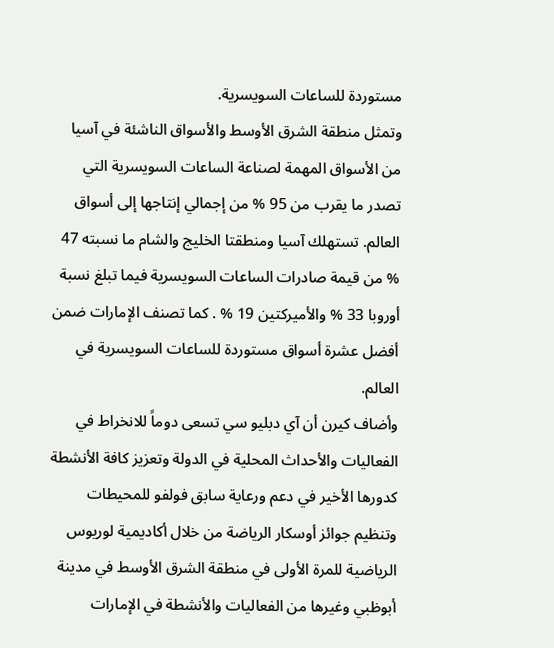مستوردة للساعات السويسرية.
وتمثل منطقة الشرق الأوسط والأسواق الناشئة في آسيا من الأسواق المهمة لصناعة الساعات السويسرية التي تصدر ما يقرب من 95 % من إجمالي إنتاجها إلى أسواق العالم. تستهلك آسيا ومنطقتا الخليج والشام ما نسبته 47 % من قيمة صادرات الساعات السويسرية فيما تبلغ نسبة أوروبا 33 % والأميركتين 19 % . كما تصنف الإمارات ضمن أفضل عشرة أسواق مستوردة للساعات السويسرية في العالم.
وأضاف كيرن أن آي دبليو سي تسعى دوماً للانخراط في الفعاليات والأحداث المحلية في الدولة وتعزيز كافة الأنشطة كدورها الأخير في دعم ورعاية سابق فولفو للمحيطات وتنظيم جوائز أوسكار الرياضة من خلال أكاديمية لوريوس الرياضية للمرة الأولى في منطقة الشرق الأوسط في مدينة أبوظبي وغيرها من الفعاليات والأنشطة في الإمارات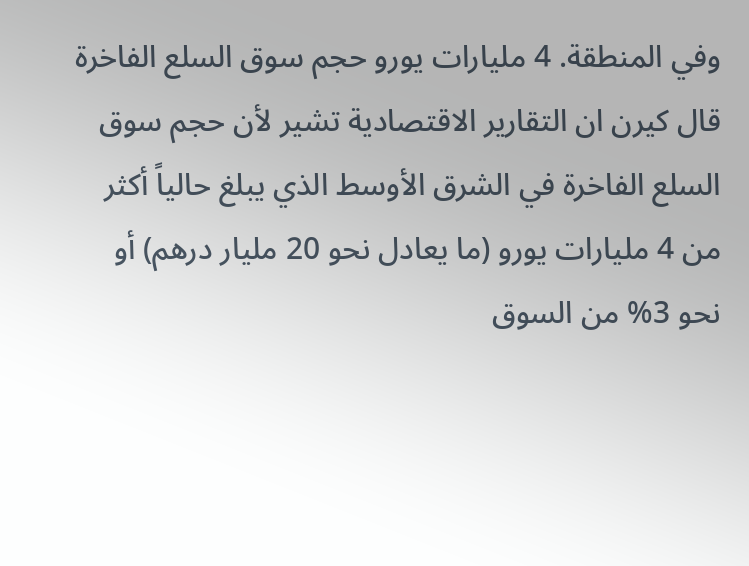وفي المنطقة. 4 مليارات يورو حجم سوق السلع الفاخرة
قال كيرن ان التقارير الاقتصادية تشير لأن حجم سوق السلع الفاخرة في الشرق الأوسط الذي يبلغ حالياً أكثر من 4 مليارات يورو (ما يعادل نحو 20 مليار درهم) أو نحو 3% من السوق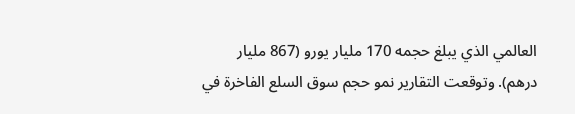العالمي الذي يبلغ حجمه 170 مليار يورو (867 مليار درهم). وتوقعت التقارير نمو حجم سوق السلع الفاخرة في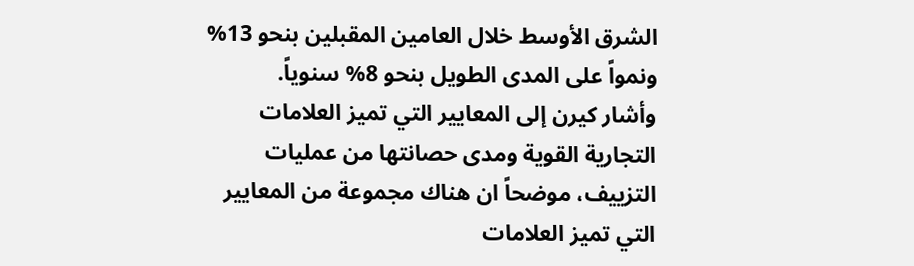الشرق الأوسط خلال العامين المقبلين بنحو 13% ونمواً على المدى الطويل بنحو 8% سنوياً.
وأشار كيرن إلى المعايير التي تميز العلامات التجارية القوية ومدى حصانتها من عمليات التزييف، موضحاً ان هناك مجموعة من المعايير التي تميز العلامات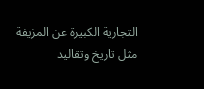التجارية الكبيرة عن المزيفة مثل تاريخ وتقاليد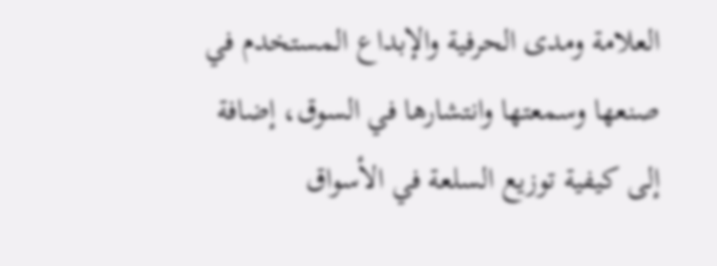العلامة ومدى الحرفية والإبداع المستخدم في صنعها وسمعتها وانتشارها في السوق، إضافة إلى كيفية توزيع السلعة في الأسواق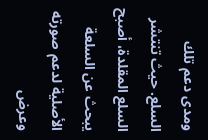ومدى دعم تلك السلع. حيث تنتشر السلع المقلدة، أصبح يبحث عن السلعة الأصلية لدعم صورته وعرض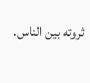ثروته بين الناس.